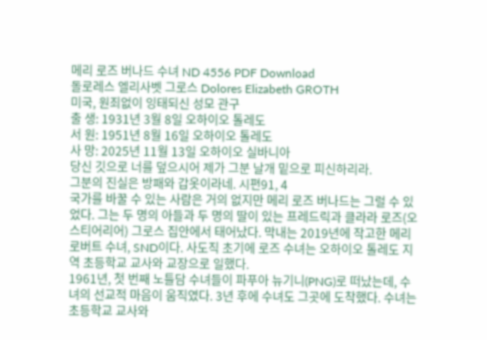메리 로즈 버나드 수녀 ND 4556 PDF Download
돌로레스 엘리사벳 그로스 Dolores Elizabeth GROTH
미국, 원죄없이 잉태되신 성모 관구
출 생: 1931년 3월 8일 오하이오 톨레도
서 원: 1951년 8월 16일 오하이오 톨레도
사 망: 2025년 11월 13일 오하이오 실바니아
당신 깃으로 너를 덮으시어 제가 그분 날개 밑으로 피신하리라.
그분의 진실은 방패와 갑옷이라네. 시편91, 4
국가를 바꿀 수 있는 사람은 거의 없지만 메리 로즈 버나드는 그럴 수 있었다. 그는 두 명의 아들과 두 명의 딸이 있는 프레드릭과 클라라 로즈(오스티어리어) 그로스 집안에서 태어났다. 막내는 2019년에 작고한 메리 로버트 수녀, SND이다. 사도직 초기에 로즈 수녀는 오하이오 톨레도 지역 초등학교 교사와 교장으로 일했다.
1961년, 첫 번째 노틀담 수녀들이 파푸아 뉴기니(PNG)로 떠났는데, 수녀의 선교적 마음이 움직였다. 3년 후에 수녀도 그곳에 도착했다. 수녀는 초등학교 교사와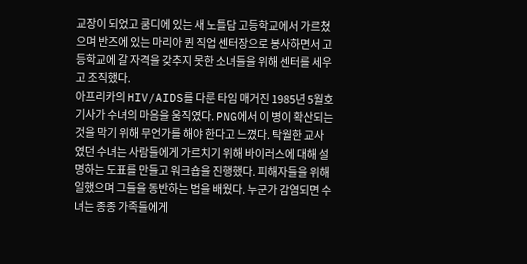교장이 되었고 쿰디에 있는 새 노틀담 고등학교에서 가르쳤으며 반즈에 있는 마리아 퀸 직업 센터장으로 봉사하면서 고등학교에 갈 자격을 갖추지 못한 소녀들을 위해 센터를 세우고 조직했다.
아프리카의 HIV/AIDS를 다룬 타임 매거진 1985년 5월호 기사가 수녀의 마음을 움직였다. PNG에서 이 병이 확산되는 것을 막기 위해 무언가를 해야 한다고 느꼈다. 탁월한 교사였던 수녀는 사람들에게 가르치기 위해 바이러스에 대해 설명하는 도표를 만들고 워크숍을 진행했다. 피해자들을 위해 일했으며 그들을 동반하는 법을 배웠다. 누군가 감염되면 수녀는 종종 가족들에게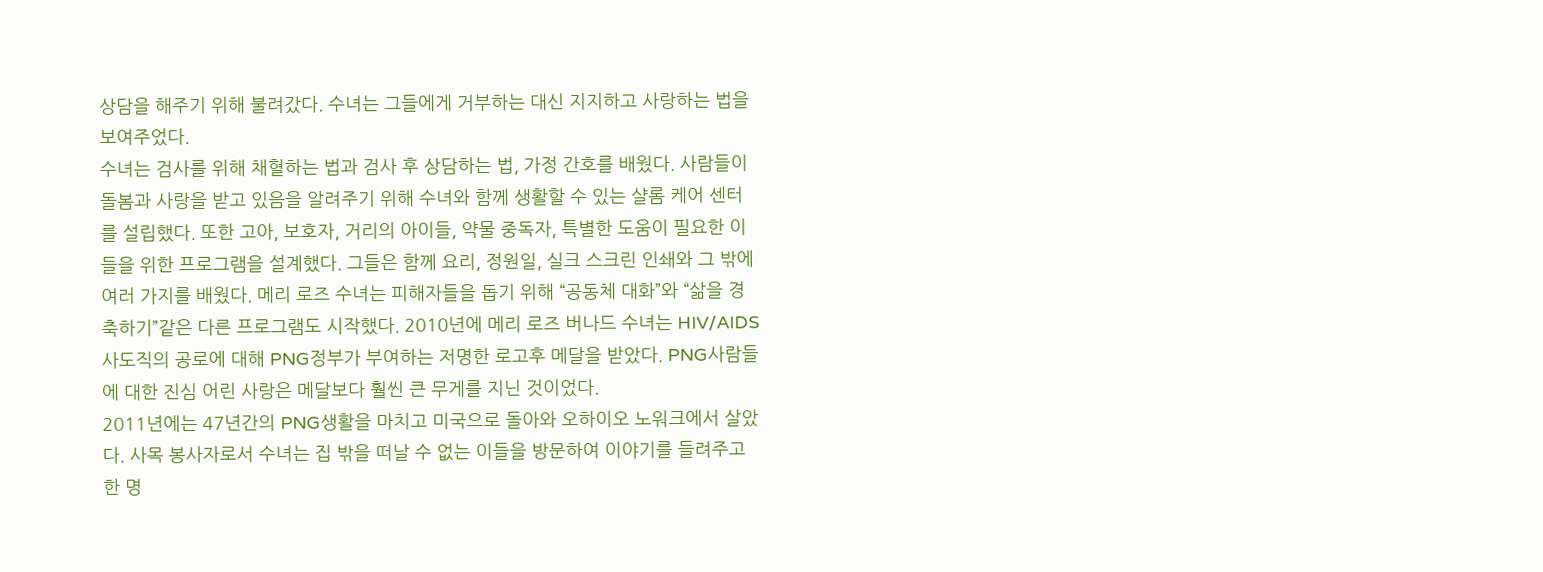상담을 해주기 위해 불려갔다. 수녀는 그들에게 거부하는 대신 지지하고 사랑하는 법을 보여주었다.
수녀는 검사를 위해 채혈하는 법과 검사 후 상담하는 법, 가정 간호를 배웠다. 사람들이 돌봄과 사랑을 받고 있음을 알려주기 위해 수녀와 함께 생활할 수 있는 샬롬 케어 센터를 설립했다. 또한 고아, 보호자, 거리의 아이들, 약물 중독자, 특별한 도움이 필요한 이들을 위한 프로그램을 설계했다. 그들은 함께 요리, 정원일, 실크 스크린 인쇄와 그 밖에 여러 가지를 배웠다. 메리 로즈 수녀는 피해자들을 돕기 위해 “공동체 대화”와 “삶을 경축하기”같은 다른 프로그램도 시작했다. 2010년에 메리 로즈 버나드 수녀는 HIV/AIDS사도직의 공로에 대해 PNG정부가 부여하는 저명한 로고후 메달을 받았다. PNG사람들에 대한 진심 어린 사랑은 메달보다 훨씬 큰 무게를 지닌 것이었다.
2011년에는 47년간의 PNG생활을 마치고 미국으로 돌아와 오하이오 노워크에서 살았다. 사목 봉사자로서 수녀는 집 밖을 떠날 수 없는 이들을 방문하여 이야기를 들려주고 한 명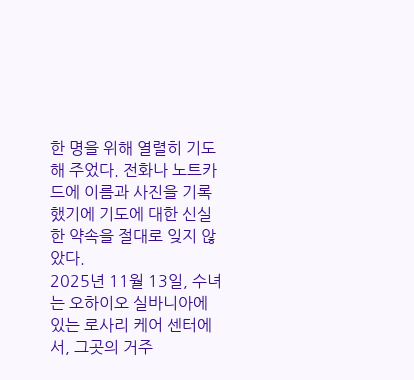한 명을 위해 열렬히 기도해 주었다. 전화나 노트카드에 이름과 사진을 기록했기에 기도에 대한 신실한 약속을 절대로 잊지 않았다.
2025년 11월 13일, 수녀는 오하이오 실바니아에 있는 로사리 케어 센터에서, 그곳의 거주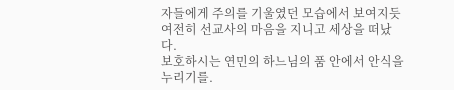자들에게 주의를 기울였던 모습에서 보여지듯 여전히 선교사의 마음을 지니고 세상을 떠났다.
보호하시는 연민의 하느님의 품 안에서 안식을 누리기를.